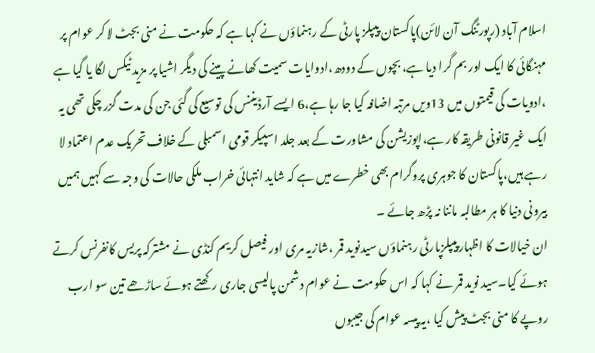اسلام آباد (رپورٹنگ آن لائن)پاکستان پیپلز پارٹی کے رہنماؤں نے کہا ہے کہ حکومت نے منی بجٹ لا کر عوام پر مہنگائی کا ایک اور بم گرا دیا ہے، بچوں کے دودھ،ادوایات سمیت کھانے پینے کی دیگر اشیا پر مزید ٹیکس لگا یا گیا ہے ،ادویات کی قیمتوں میں 13ویں مرتبہ اضافہ کیا جا رہا ہے،6 ایسے آرڈیننس کی توسیع کی گئی جن کی مدت گزر چکی تھی یہ ایک غیر قانونی طریقہ کار ہے،اپوزیشن کی مشاورت کے بعد جلد اسپیکر قومی اسمبلی کے خلاف تحریک عدم اعتماد لا رہے ہیں،پاکستان کا جوہری پروگرام بھی خطرے میں ہے کہ شاید انتہائی خراب ملکی حالات کی وجہ سے کہیں ہمیں بیرونی دنیا کا ہر مطالبہ ماننا نہ پڑھ جائے ۔
ان خیالات کا اظہارپیپلزپارٹی رہنماؤں سیدنوید قمر ،شازیہ مری اور فیصل کریم کنڈی نے مشترکہ پریس کانفرنس کرتے ہوئے کیا۔سید نوید قمر نے کہا کہ اس حکومت نے عوام دشمن پالیسی جاری رکھتے ہوئے ساڑھے تین سو ارب روپے کا منی بجٹ پیش کیا ،یہ پیسہ عوام کی جیبوں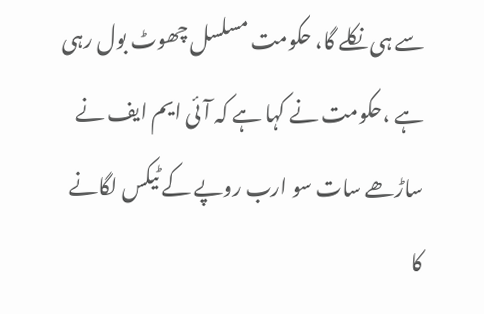سے ہی نکلے گا، حکومت مسلسل چھوٹ بول رہی ہے ،حکومت نے کہا ہے کہ آئی ایم ایف نے ساڑھے سات سو ارب روپے کے ٹیکس لگانے کا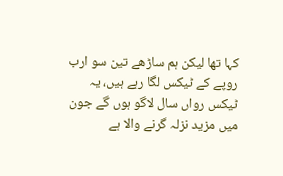کہا تھا لیکن ہم ساڑھے تین سو ارب روپے کے ٹیکس لگا رہے ہیں، یہ ٹیکس رواں سال لاگو ہوں گے جون میں مزید نزلہ گرنے والا ہے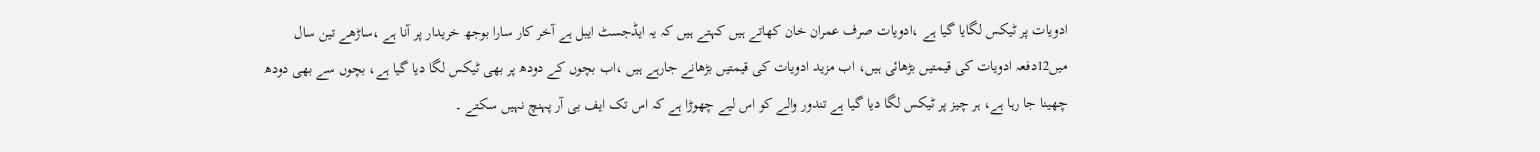ادویات پر ٹیکس لگایا گیا ہے ،ادویات صرف عمران خان کھاتے ہیں کہتے ہیں کہ یہ ایڈجسٹ ایبل ہے آخر کار سارا بوجھ خریدار پر آنا ہے ،ساڑھے تین سال میں12دفعہ ادویات کی قیمتیں بڑھائی ہیں، اب مزید ادویات کی قیمتیں بڑھانے جارہے ہیں ،اب بچوں کے دودھ پر بھی ٹیکس لگا دیا گیا ہے، بچوں سے بھی دودھ چھینا جا رہا ہے، ہر چیز پر ٹیکس لگا دیا گیا ہے تندور والے کو اس لیے چھوڑا ہے کہ اس تک ایف بی آر پہنچ نہیں سکتے ۔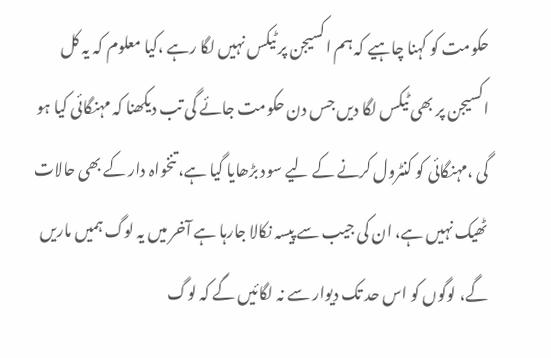حکومت کو کہنا چاہیے کہ ہم اکسیجن پر ٹیکس نہیں لگا رہے ،کیا معلوم کہ یہ کل اکسیجن پر بھی ٹیکس لگا دیں جس دن حکومت جائے گی تب دیکھنا کہ مہنگائی کیا ہو گی ،مہنگائی کو کنٹرول کرنے کے لیے سود بڑھایا گیا ہے، تنخواہ دار کے بھی حالات ٹھیک نہیں ہے، ان کی جیب سے پیسہ نکالا جارہا ہے آخر میں یہ لوگ ہمیں ماریں گے، لوگوں کو اس حد تک دیوار سے نہ لگائیں گے کہ لوگ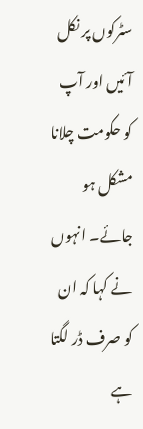سٹرکوں پر نکل آئیں اور آپ کو حکومت چلانا مشکل ہو جائے۔ انہوں نے کہا کہ ان کو صرف ڈر لگتا ہے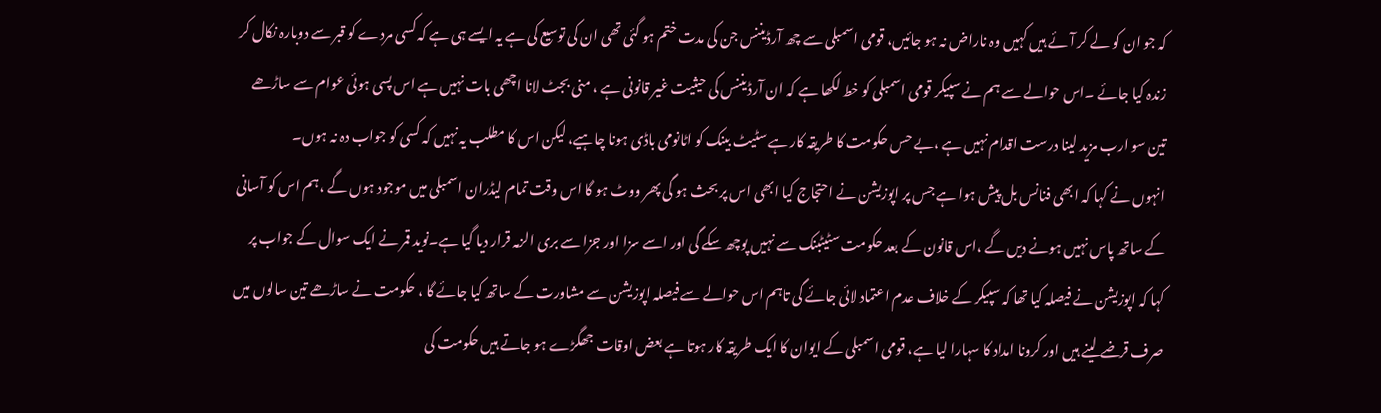کہ جو ان کو لے کر آئے ہیں کہیں وہ ناراض نہ ہو جائیں، قومی اسمبلی سے چھ آرڈیننس جن کی مدت ختم ہو گئی تھی ان کی توسیع کی ہے یہ ایسے ہی ہے کہ کسی مردے کو قبر سے دوبارہ نکال کر زندہ کیا جائے ۔اس حوالے سے ہم نے سپیکر قومی اسمبلی کو خط لکھا ہے کہ ان آرڈیننس کی حیثیت غیر قانونی ہے ، منی بجٹ لانا اچھی بات نہیں ہے اس پسی ہوئی عوام سے ساڑھے تین سو ارب مزید لینا درست اقدام نہیں ہے ،بے حس حکومت کا طریقہ کار ہے سٹیٹ بینک کو اٹانومی باڈی ہونا چاہیے، لیکن اس کا مطلب یہ نہیں کہ کسی کو جواب دہ نہ ہوں۔
انہوں نے کہا کہ ابھی فنانس بل پیش ہوا ہے جس پر اپوزیشن نے احتجاج کیا ابھی اس پر بحث ہو گی پھر ووٹ ہو گا اس وقت تمام لیڈران اسمبلی میں موجود ہوں گے ،ہم اس کو آسانی کے ساتھ پاس نہیں ہونے دیں گے ،اس قانون کے بعد حکومت سٹیٹبنک سے نہیں پوچھ سکے گی اور اسے سزا اور جزا سے بری الزمہ قرار دیا گیا ہے۔نوید قمر نے ایک سوال کے جواب پر کہا کہ اپوزیشن نے فیصلہ کیا تھا کہ سپیکر کے خلاف عدم اعتماد لائی جائے گی تاہم اس حوالے سے فیصلہ اپوزیشن سے مشاورت کے ساتھ کیا جائے گا ، حکومت نے ساڑھے تین سالوں میں صرف قرضے لینے ہیں اور کرونا امداد کا سہارا لیا ہے، قومی اسمبلی کے ایوان کا ایک طریقہ کار ہوتا ہے بعض اوقات جھگڑے ہو جاتے ہیں حکومت کی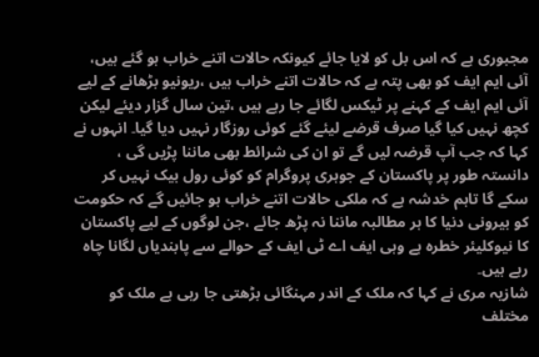مجبوری ہے کہ اس بل کو لایا جائے کیونکہ حالات اتنے خراب ہو گئے ہیں، آئی ایم ایف کو بھی پتہ ہے کہ حالات اتنے خراب ہیں ،ریونیو بڑھانے کے لیے آئی ایم ایف کے کہنے پر ٹیکس لگائے جا رہے ہیں ،تین سال گزار دیئے لیکن کچھ نہیں کیا گیا صرف قرضے لیئے گئے کوئی روزگار نہیں دیا گیا۔ انہوں نے کہا کہ جب آپ قرضہ لیں گے تو ان کی شرائط بھی ماننا پڑیں گی ، دانستہ طور پر پاکستان کے جوہری پروگرام کو کوئی رول بیک نہیں کر سکے گا تاہم خدشہ ہے کہ ملکی حالات اتنے خراب ہو جائیں گے کہ حکومت کو بیرونی دنیا کا ہر مطالبہ ماننا نہ پڑھ جائے ،جن لوگوں کے لیے پاکستان کا نیوکلیئر خطرہ ہے وہی ایف اے ٹی ایف کے حوالے سے پابندیاں لگانا چاہ رہے ہیں۔
شازیہ مری نے کہا کہ ملک کے اندر مہنگائی بڑھتی جا رہی ہے ملک کو مختلف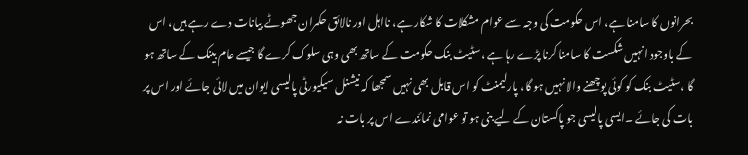بحرانوں کا سامنا ہے، اس حکومت کی وجہ سے عوام مشکلات کا شکار ہے، نااہل اور نالائق حکمران جھوٹے بیانات دے رہے ہیں، اس کے باوجود انہیں شکست کا سامنا کرنا پڑے رہا ہے ،سٹیٹ بنک حکومت کے ساتھ بھی وہی سلوک کرے گا جیسے عام بینک کے ساتھ ہو گا ،سٹیٹ بنک کو کوئی پوچھنے والا نہیں ہو گا، پارلیمنٹ کو اس قابل بھی نہیں سمجھا کہ نیشنل سیکیورٹی پالیسی ایوان میں لائی جائے اور اس پر بات کی جائے ۔ایسی پالیسی جو پاکستان کے لیے بنی ہو تو عوامی نمائندے اس پر بات نہ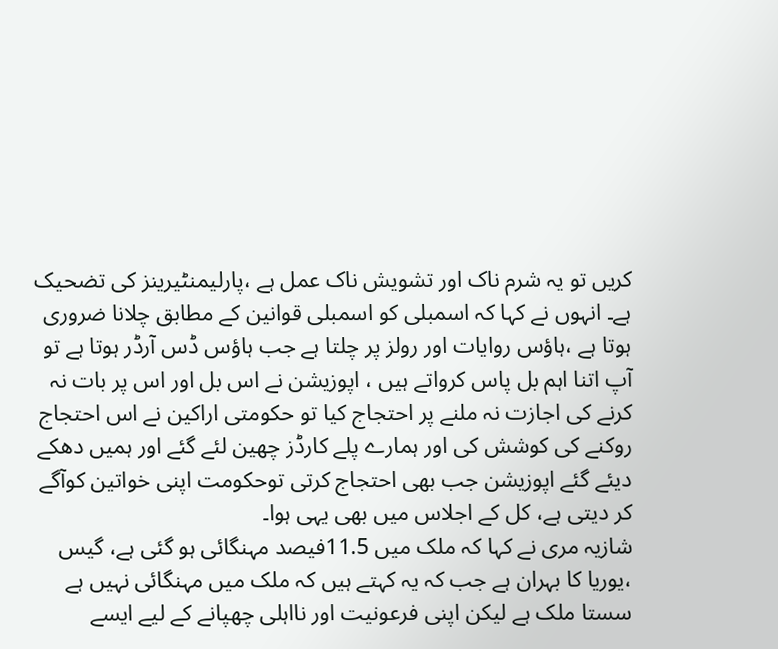کریں تو یہ شرم ناک اور تشویش ناک عمل ہے ،پارلیمنٹیرینز کی تضحیک ہے۔ انہوں نے کہا کہ اسمبلی کو اسمبلی قوانین کے مطابق چلانا ضروری ہوتا ہے ،ہاؤس روایات اور رولز پر چلتا ہے جب ہاؤس ڈس آرڈر ہوتا ہے تو آپ اتنا اہم بل پاس کرواتے ہیں ، اپوزیشن نے اس بل اور اس پر بات نہ کرنے کی اجازت نہ ملنے پر احتجاج کیا تو حکومتی اراکین نے اس احتجاج روکنے کی کوشش کی اور ہمارے پلے کارڈز چھین لئے گئے اور ہمیں دھکے دیئے گئے اپوزیشن جب بھی احتجاج کرتی توحکومت اپنی خواتین کوآگے کر دیتی ہے، کل کے اجلاس میں بھی یہی ہوا۔
شازیہ مری نے کہا کہ ملک میں 11.5فیصد مہنگائی ہو گئی ہے، گیس ،یوریا کا بہران ہے جب کہ یہ کہتے ہیں کہ ملک میں مہنگائی نہیں ہے سستا ملک ہے لیکن اپنی فرعونیت اور نااہلی چھپانے کے لیے ایسے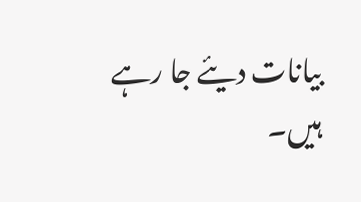بیانات دیئے جا رہے ہیں۔